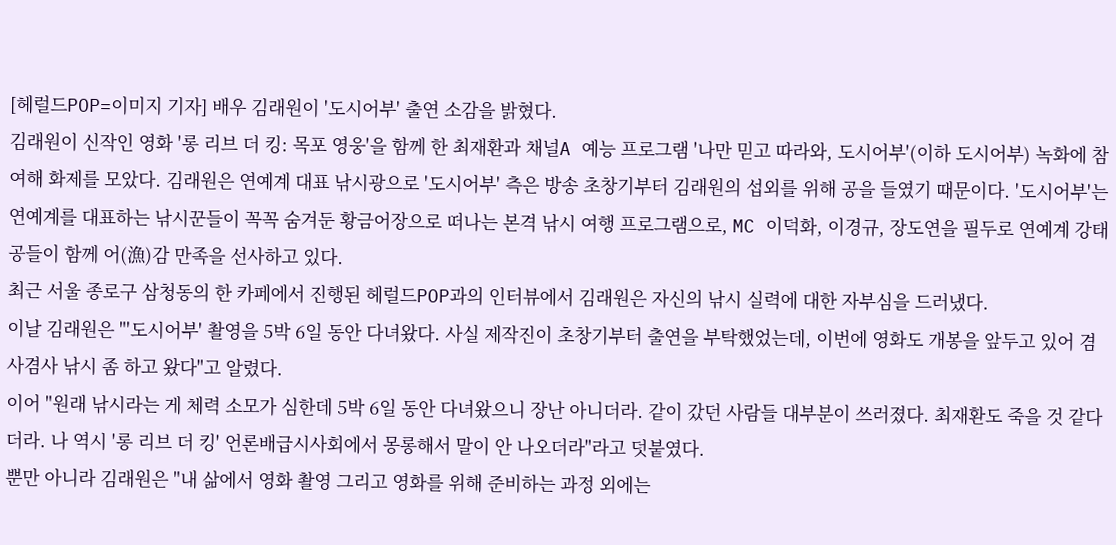[헤럴드POP=이미지 기자] 배우 김래원이 '도시어부' 출연 소감을 밝혔다.
김래원이 신작인 영화 '롱 리브 더 킹: 목포 영웅'을 함께 한 최재환과 채널A 예능 프로그램 '나만 믿고 따라와, 도시어부'(이하 도시어부) 녹화에 참여해 화제를 모았다. 김래원은 연예계 대표 낚시광으로 '도시어부' 측은 방송 초창기부터 김래원의 섭외를 위해 공을 들였기 때문이다. '도시어부'는 연예계를 대표하는 낚시꾼들이 꼭꼭 숨겨둔 황금어장으로 떠나는 본격 낚시 여행 프로그램으로, MC 이덕화, 이경규, 장도연을 필두로 연예계 강태공들이 함께 어(漁)감 만족을 선사하고 있다.
최근 서울 종로구 삼청동의 한 카페에서 진행된 헤럴드POP과의 인터뷰에서 김래원은 자신의 낚시 실력에 대한 자부심을 드러냈다.
이날 김래원은 "'도시어부' 촬영을 5박 6일 동안 다녀왔다. 사실 제작진이 초창기부터 출연을 부탁했었는데, 이번에 영화도 개봉을 앞두고 있어 겸사겸사 낚시 좀 하고 왔다"고 알렸다.
이어 "원래 낚시라는 게 체력 소모가 심한데 5박 6일 동안 다녀왔으니 장난 아니더라. 같이 갔던 사람들 대부분이 쓰러졌다. 최재환도 죽을 것 같다더라. 나 역시 '롱 리브 더 킹' 언론배급시사회에서 몽롱해서 말이 안 나오더라"라고 덧붙였다.
뿐만 아니라 김래원은 "내 삶에서 영화 촬영 그리고 영화를 위해 준비하는 과정 외에는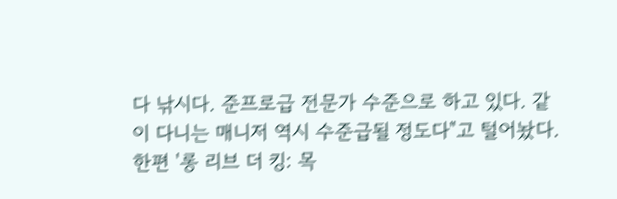다 낚시다. 준프로급 전문가 수준으로 하고 있다. 같이 다니는 매니저 역시 수준급될 정도다"고 털어놨다.
한편 '롱 리브 더 킹: 목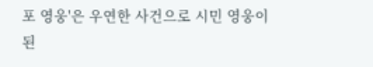포 영웅'은 우연한 사건으로 시민 영웅이 된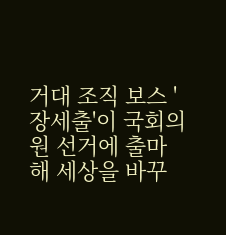거대 조직 보스 '장세출'이 국회의원 선거에 출마해 세상을 바꾸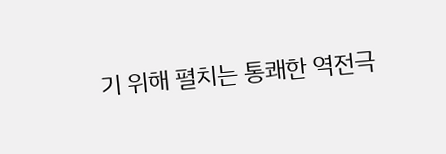기 위해 펼치는 통쾌한 역전극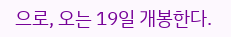으로, 오는 19일 개봉한다.